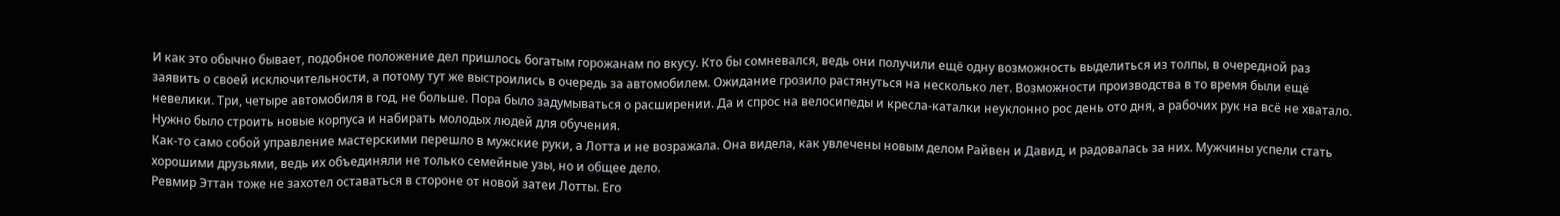И как это обычно бывает, подобное положение дел пришлось богатым горожанам по вкусу. Кто бы сомневался, ведь они получили ещё одну возможность выделиться из толпы, в очередной раз заявить о своей исключительности, а потому тут же выстроились в очередь за автомобилем. Ожидание грозило растянуться на несколько лет. Возможности производства в то время были ещё невелики. Три, четыре автомобиля в год, не больше. Пора было задумываться о расширении. Да и спрос на велосипеды и кресла-каталки неуклонно рос день ото дня, а рабочих рук на всё не хватало. Нужно было строить новые корпуса и набирать молодых людей для обучения.
Как-то само собой управление мастерскими перешло в мужские руки, а Лотта и не возражала. Она видела, как увлечены новым делом Райвен и Давид, и радовалась за них. Мужчины успели стать хорошими друзьями, ведь их объединяли не только семейные узы, но и общее дело.
Ревмир Эттан тоже не захотел оставаться в стороне от новой затеи Лотты. Его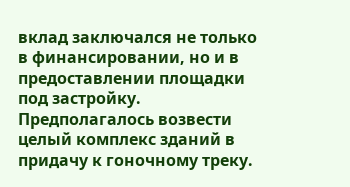вклад заключался не только в финансировании, но и в предоставлении площадки под застройку. Предполагалось возвести целый комплекс зданий в придачу к гоночному треку.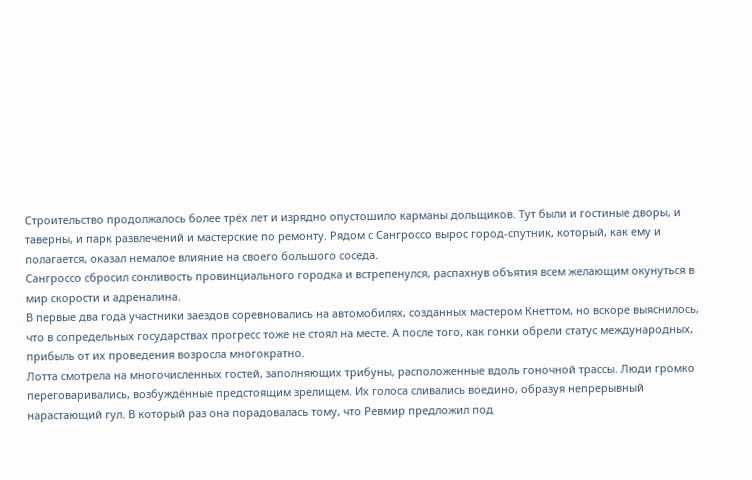Строительство продолжалось более трёх лет и изрядно опустошило карманы дольщиков. Тут были и гостиные дворы, и таверны, и парк развлечений и мастерские по ремонту. Рядом с Сангроссо вырос город-спутник, который, как ему и полагается, оказал немалое влияние на своего большого соседа.
Сангроссо сбросил сонливость провинциального городка и встрепенулся, распахнув объятия всем желающим окунуться в мир скорости и адреналина.
В первые два года участники заездов соревновались на автомобилях, созданных мастером Кнеттом, но вскоре выяснилось, что в сопредельных государствах прогресс тоже не стоял на месте. А после того, как гонки обрели статус международных, прибыль от их проведения возросла многократно.
Лотта смотрела на многочисленных гостей, заполняющих трибуны, расположенные вдоль гоночной трассы. Люди громко переговаривались, возбуждённые предстоящим зрелищем. Их голоса сливались воедино, образуя непрерывный нарастающий гул. В который раз она порадовалась тому, что Ревмир предложил под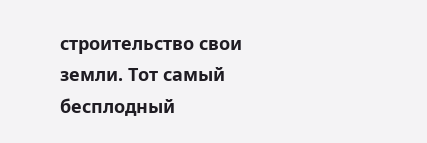строительство свои земли. Тот самый бесплодный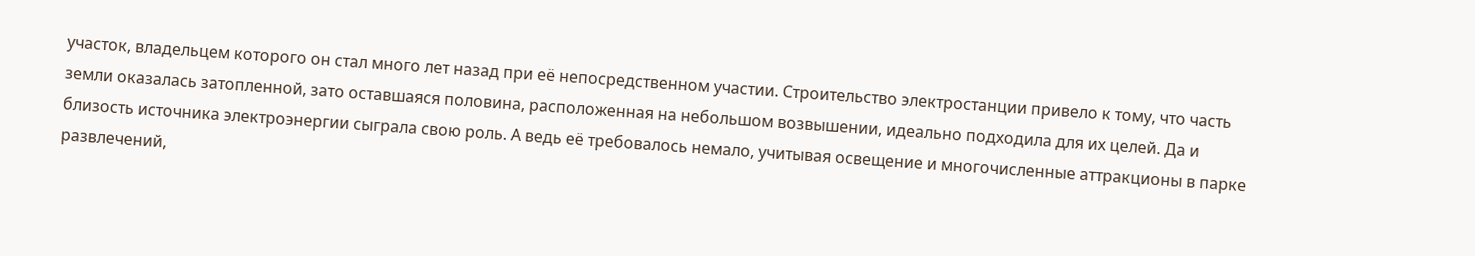участок, владельцем которого он стал много лет назад при её непосредственном участии. Строительство электростанции привело к тому, что часть земли оказалась затопленной, зато оставшаяся половина, расположенная на небольшом возвышении, идеально подходила для их целей. Да и близость источника электроэнергии сыграла свою роль. А ведь её требовалось немало, учитывая освещение и многочисленные аттракционы в парке развлечений,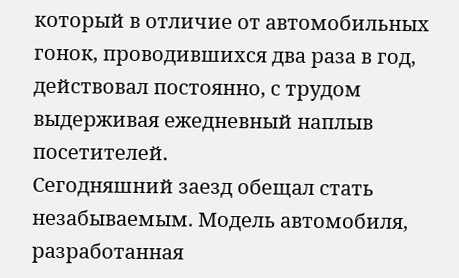который в отличие от автомобильных гонок, проводившихся два раза в год, действовал постоянно, с трудом выдерживая ежедневный наплыв посетителей.
Сегодняшний заезд обещал стать незабываемым. Модель автомобиля, разработанная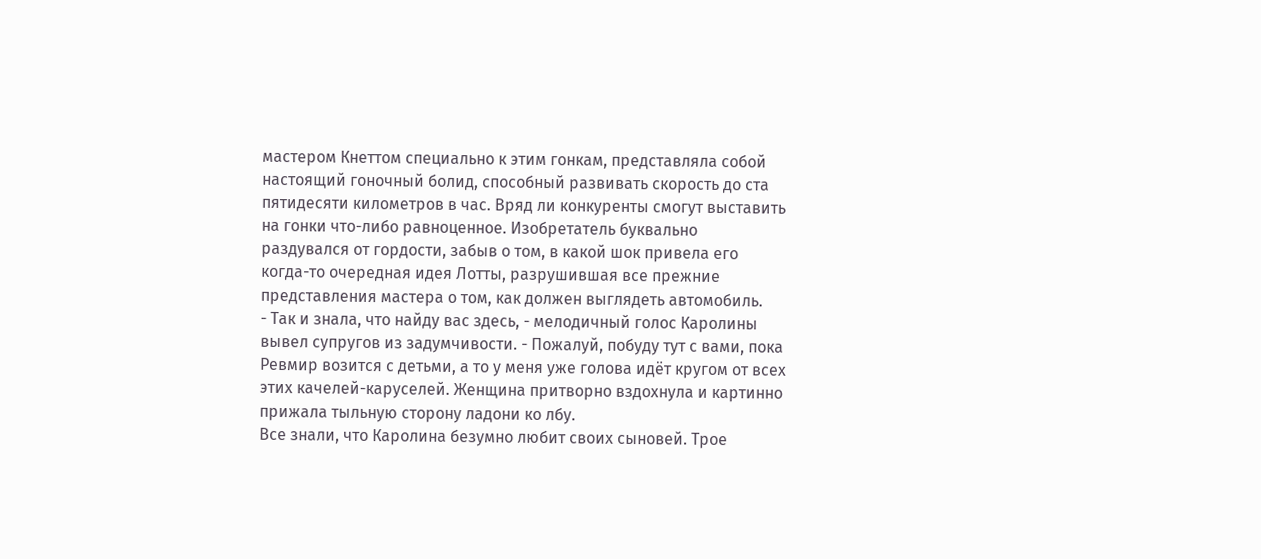мастером Кнеттом специально к этим гонкам, представляла собой настоящий гоночный болид, способный развивать скорость до ста пятидесяти километров в час. Вряд ли конкуренты смогут выставить на гонки что-либо равноценное. Изобретатель буквально раздувался от гордости, забыв о том, в какой шок привела его когда-то очередная идея Лотты, разрушившая все прежние представления мастера о том, как должен выглядеть автомобиль.
- Так и знала, что найду вас здесь, - мелодичный голос Каролины вывел супругов из задумчивости. - Пожалуй, побуду тут с вами, пока Ревмир возится с детьми, а то у меня уже голова идёт кругом от всех этих качелей-каруселей. Женщина притворно вздохнула и картинно прижала тыльную сторону ладони ко лбу.
Все знали, что Каролина безумно любит своих сыновей. Трое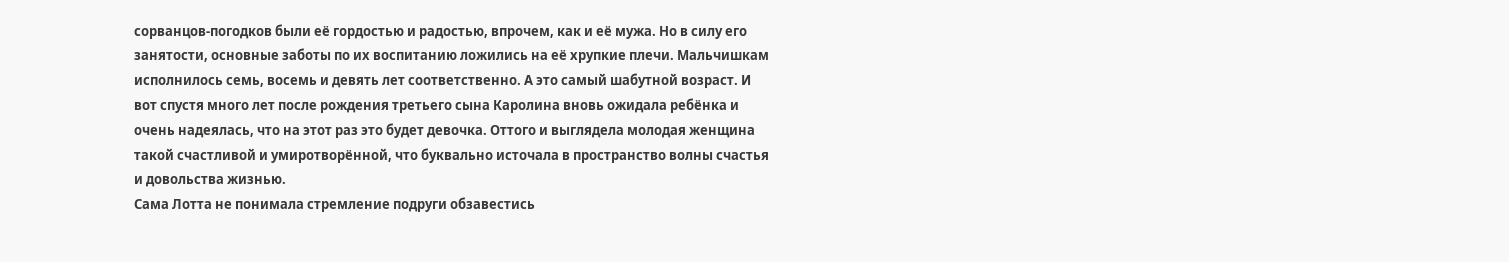сорванцов-погодков были её гордостью и радостью, впрочем, как и её мужа. Но в силу его занятости, основные заботы по их воспитанию ложились на её хрупкие плечи. Мальчишкам исполнилось семь, восемь и девять лет соответственно. А это самый шабутной возраст. И вот спустя много лет после рождения третьего сына Каролина вновь ожидала ребёнка и очень надеялась, что на этот раз это будет девочка. Оттого и выглядела молодая женщина такой счастливой и умиротворённой, что буквально источала в пространство волны счастья и довольства жизнью.
Сама Лотта не понимала стремление подруги обзавестись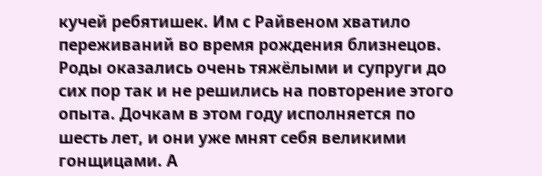кучей ребятишек. Им с Райвеном хватило переживаний во время рождения близнецов. Роды оказались очень тяжёлыми и супруги до сих пор так и не решились на повторение этого опыта. Дочкам в этом году исполняется по шесть лет, и они уже мнят себя великими гонщицами. А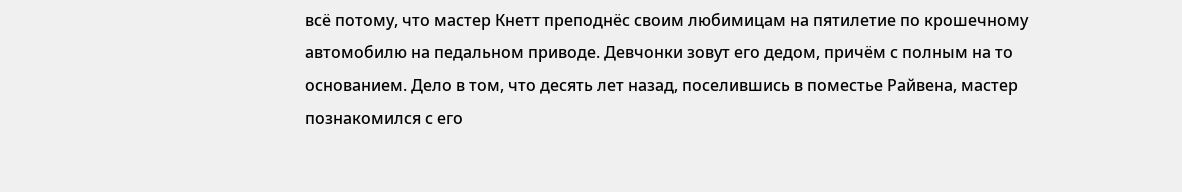всё потому, что мастер Кнетт преподнёс своим любимицам на пятилетие по крошечному автомобилю на педальном приводе. Девчонки зовут его дедом, причём с полным на то основанием. Дело в том, что десять лет назад, поселившись в поместье Райвена, мастер познакомился с его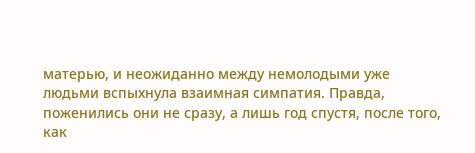матерью, и неожиданно между немолодыми уже людьми вспыхнула взаимная симпатия. Правда, поженились они не сразу, а лишь год спустя, после того, как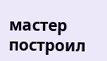мастер построил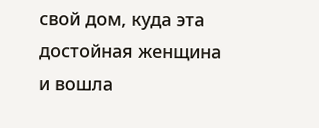свой дом, куда эта достойная женщина и вошла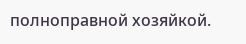полноправной хозяйкой.